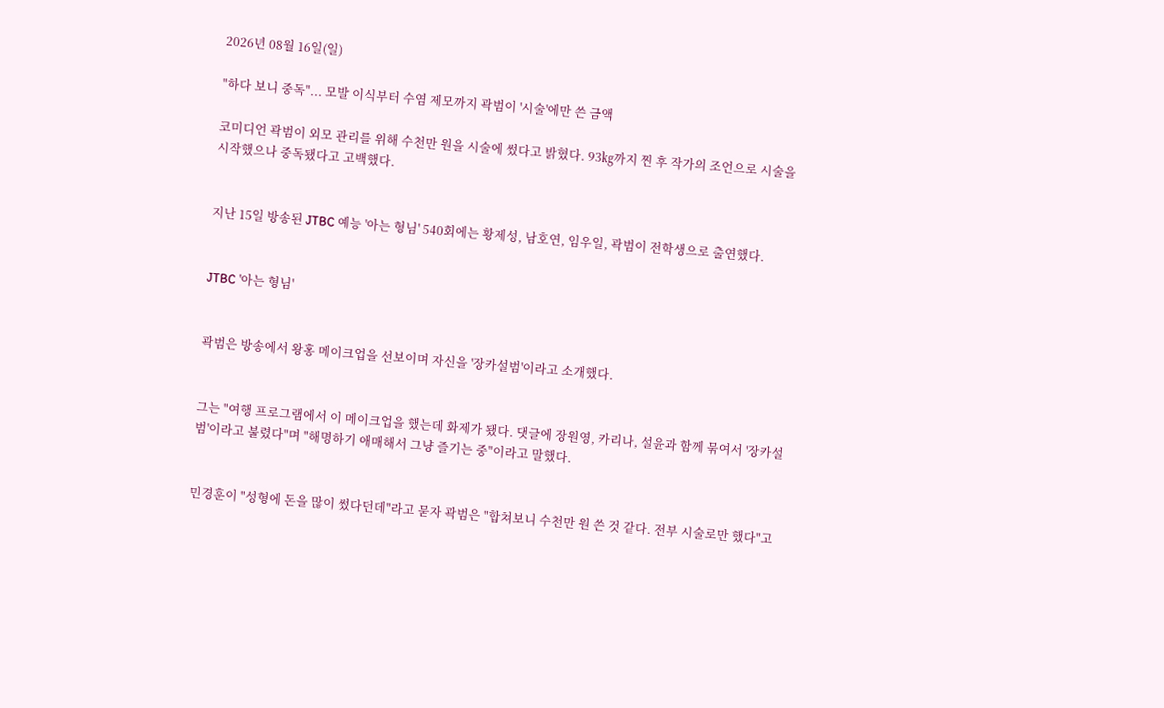2026년 08월 16일(일)

"하다 보니 중독"... 모발 이식부터 수염 제모까지 곽범이 '시술'에만 쓴 금액

코미디언 곽범이 외모 관리를 위해 수천만 원을 시술에 썼다고 밝혔다. 93㎏까지 찐 후 작가의 조언으로 시술을 시작했으나 중독됐다고 고백했다.


지난 15일 방송된 JTBC 예능 '아는 형님' 540회에는 황제성, 남호연, 임우일, 곽범이 전학생으로 출연했다.


JTBC '아는 형님'


곽범은 방송에서 왕홍 메이크업을 선보이며 자신을 '장카설범'이라고 소개했다.


그는 "여행 프로그램에서 이 메이크업을 했는데 화제가 됐다. 댓글에 장원영, 카리나, 설윤과 함께 묶여서 '장카설범'이라고 불렸다"며 "해명하기 애매해서 그냥 즐기는 중"이라고 말했다.


민경훈이 "성형에 돈을 많이 썼다던데"라고 묻자 곽범은 "합쳐보니 수천만 원 쓴 것 같다. 전부 시술로만 했다"고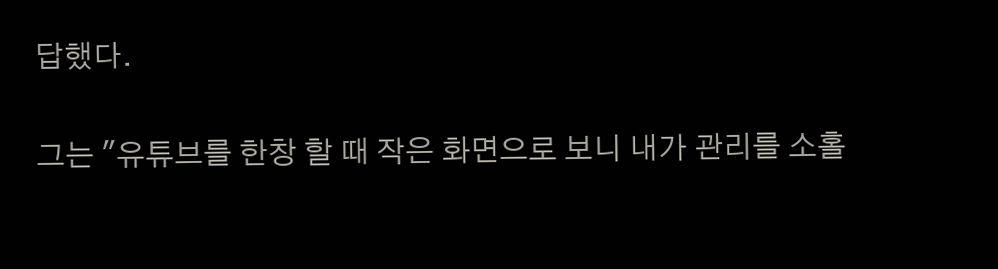답했다.


그는 "유튜브를 한창 할 때 작은 화면으로 보니 내가 관리를 소홀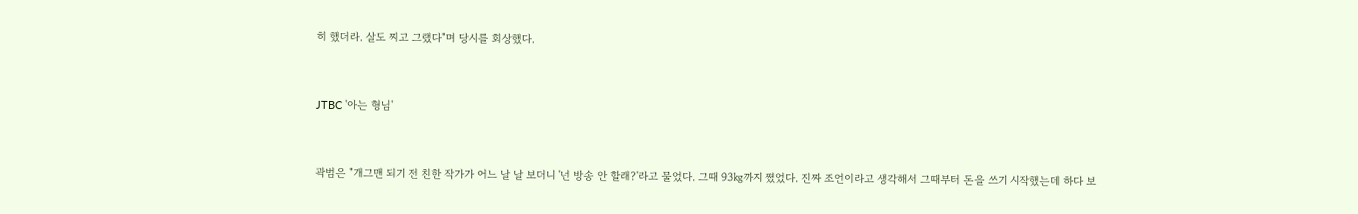히 했더라. 살도 찌고 그랬다"며 당시를 회상했다.


JTBC '아는 형님'


곽범은 "개그맨 되기 전 친한 작가가 어느 날 날 보더니 '넌 방송 안 할래?'라고 물었다. 그때 93㎏까지 쪘었다. 진짜 조언이라고 생각해서 그때부터 돈을 쓰기 시작했는데 하다 보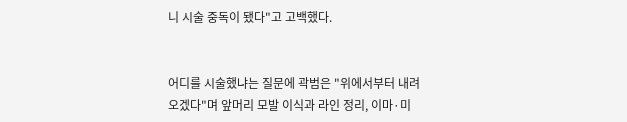니 시술 중독이 됐다"고 고백했다.


어디를 시술했냐는 질문에 곽범은 "위에서부터 내려오겠다"며 앞머리 모발 이식과 라인 정리, 이마·미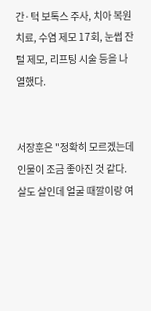간·턱 보톡스 주사, 치아 복원 치료, 수염 제모 17회, 눈썹 잔털 제모, 리프팅 시술 등을 나열했다.


서장훈은 "정확히 모르겠는데 인물이 조금 좋아진 것 같다. 살도 살인데 얼굴 때깔이랑 여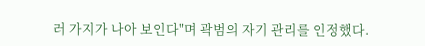러 가지가 나아 보인다"며 곽범의 자기 관리를 인정했다.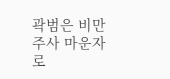곽범은 비만 주사 마운자로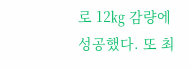로 12㎏ 감량에 성공했다. 또 최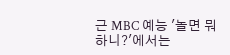근 MBC 예능 '놀면 뭐하니?'에서는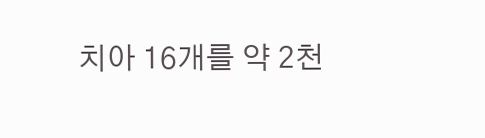치아 16개를 약 2천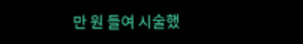만 원 들여 시술했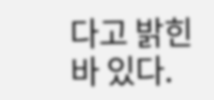다고 밝힌 바 있다.